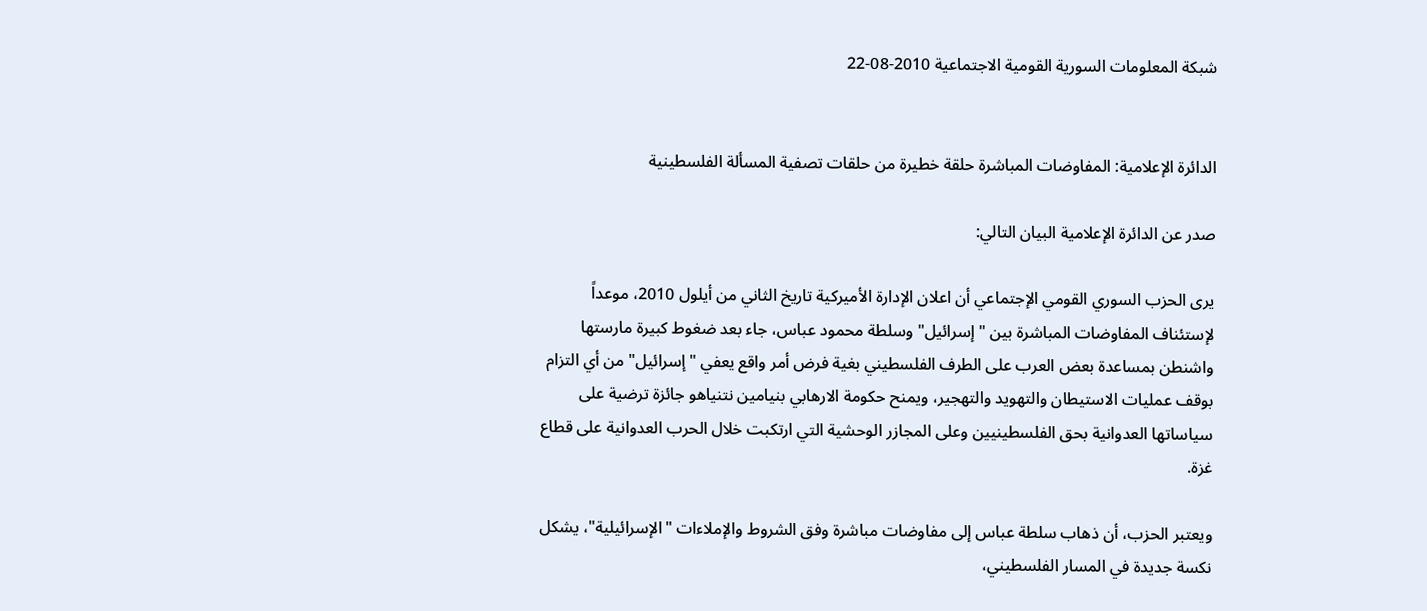شبكة المعلومات السورية القومية الاجتماعية 2010-08-22


الدائرة الإعلامية: المفاوضات المباشرة حلقة خطيرة من حلقات تصفية المسألة الفلسطينية

صدر عن الدائرة الإعلامية البيان التالي:

يرى الحزب السوري القومي الإجتماعي أن اعلان الإدارة الأميركية تاريخ الثاني من أيلول 2010، موعداً لإستئناف المفاوضات المباشرة بين "إسرائيل" وسلطة محمود عباس، جاء بعد ضغوط كبيرة مارستها واشنطن بمساعدة بعض العرب على الطرف الفلسطيني بغية فرض أمر واقع يعفي "إسرائيل" من أي التزام بوقف عمليات الاستيطان والتهويد والتهجير، ويمنح حكومة الارهابي بنيامين نتنياهو جائزة ترضية على سياساتها العدوانية بحق الفلسطينيين وعلى المجازر الوحشية التي ارتكبت خلال الحرب العدوانية على قطاع غزة.

ويعتبر الحزب، أن ذهاب سلطة عباس إلى مفاوضات مباشرة وفق الشروط والإملاءات "الإسرائيلية"، يشكل نكسة جديدة في المسار الفلسطيني،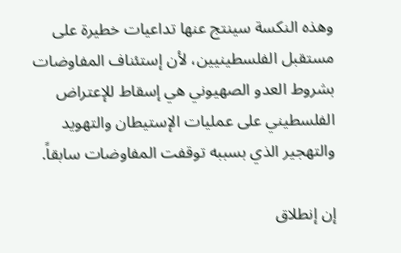وهذه النكسة سينتج عنها تداعيات خطيرة على مستقبل الفلسطينيين، لأن إستئناف المفاوضات بشروط العدو الصهيوني هي إسقاط للإعتراض الفلسطيني على عمليات الإستيطان والتهويد والتهجير الذي بسببه توقفت المفاوضات سابقاً.

إن إنطلاق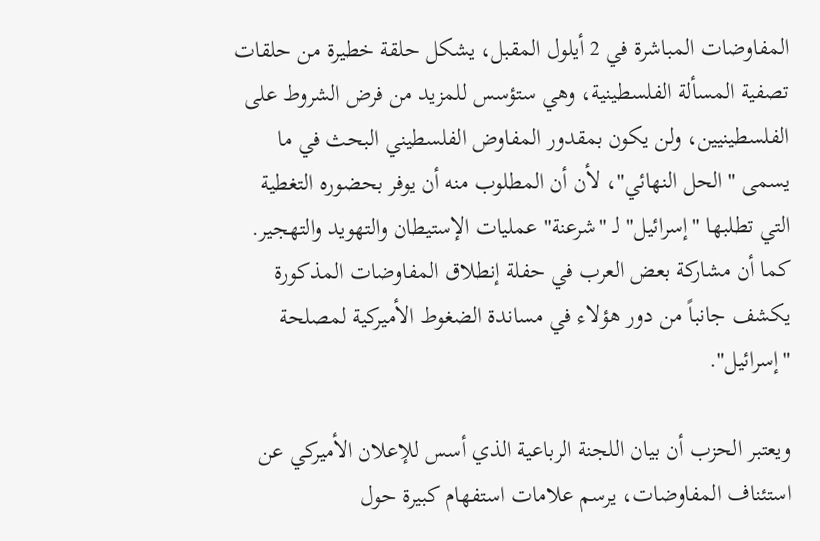المفاوضات المباشرة في 2 أيلول المقبل، يشكل حلقة خطيرة من حلقات تصفية المسألة الفلسطينية، وهي ستؤسس للمزيد من فرض الشروط على الفلسطينيين، ولن يكون بمقدور المفاوض الفلسطيني البحث في ما يسمى "الحل النهائي"، لأن أن المطلوب منه أن يوفر بحضوره التغطية التي تطلبها "إسرائيل" لـ "شرعنة" عمليات الإستيطان والتهويد والتهجير. كما أن مشاركة بعض العرب في حفلة إنطلاق المفاوضات المذكورة يكشف جانباً من دور هؤلاء في مساندة الضغوط الأميركية لمصلحة "إسرائيل".

ويعتبر الحزب أن بيان اللجنة الرباعية الذي أسس للإعلان الأميركي عن استئناف المفاوضات، يرسم علامات استفهام كبيرة حول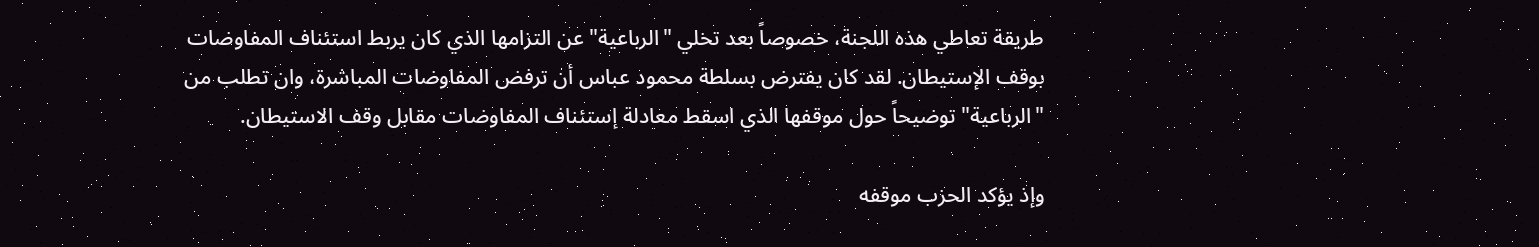طريقة تعاطي هذه اللجنة، خصوصاً بعد تخلي "الرباعية" عن التزامها الذي كان يربط استئناف المفاوضات بوقف الإستيطان. لقد كان يفترض بسلطة محمود عباس أن ترفض المفاوضات المباشرة، وان تطلب من "الرباعية" توضيحاً حول موقفها الذي اسقط معادلة إستئناف المفاوضات مقابل وقف الاستيطان.

وإذ يؤكد الحزب موقفه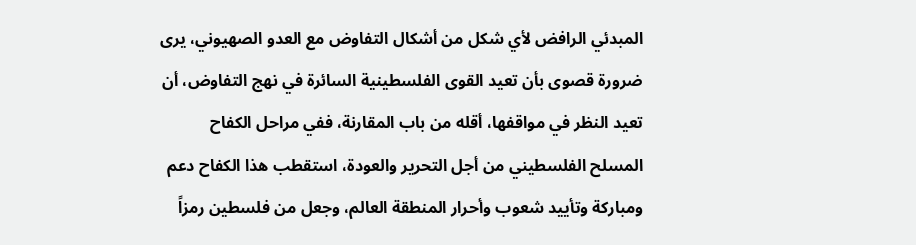المبدئي الرافض لأي شكل من أشكال التفاوض مع العدو الصهيوني، يرى ضرورة قصوى بأن تعيد القوى الفلسطينية السائرة في نهج التفاوض، أن تعيد النظر في مواقفها، أقله من باب المقارنة، ففي مراحل الكفاح المسلح الفلسطيني من أجل التحرير والعودة، استقطب هذا الكفاح دعم ومباركة وتأييد شعوب وأحرار المنطقة العالم، وجعل من فلسطين رمزاً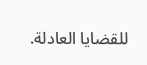للقضايا العادلة.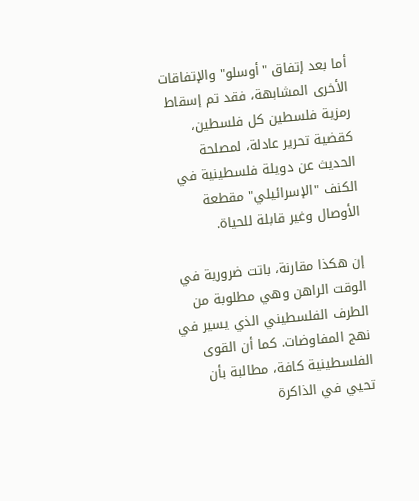أما بعد إتفاق "أوسلو" والإتفاقات الأخرى المشابهة، فقد تم إسقاط رمزية فلسطين كل فلسطين، كقضية تحرير عادلة، لمصلحة الحديث عن دويلة فلسطينية في الكنف "الإسرائيلي" مقطعة الأوصال وغير قابلة للحياة.

إن هكذا مقارنة، باتت ضرورية في الوقت الراهن وهي مطلوبة من الطرف الفلسطيني الذي يسير في نهج المفاوضات. كما أن القوى الفلسطينية كافة، مطالبة بأن تحيي في الذاكرة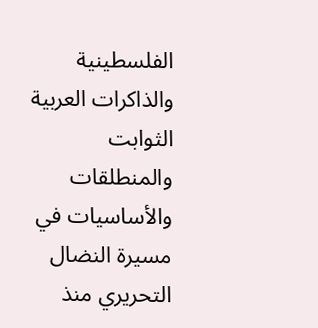الفلسطينية والذاكرات العربية الثوابت والمنطلقات والأساسيات في مسيرة النضال التحريري منذ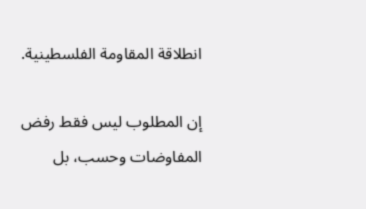انطلاقة المقاومة الفلسطينية.

إن المطلوب ليس فقط رفض المفاوضات وحسب، بل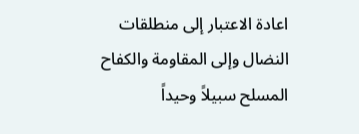اعادة الاعتبار إلى منطلقات النضال وإلى المقاومة والكفاح المسلح سبيلاً وحيداً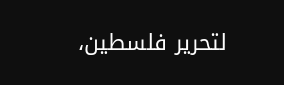لتحرير فلسطين،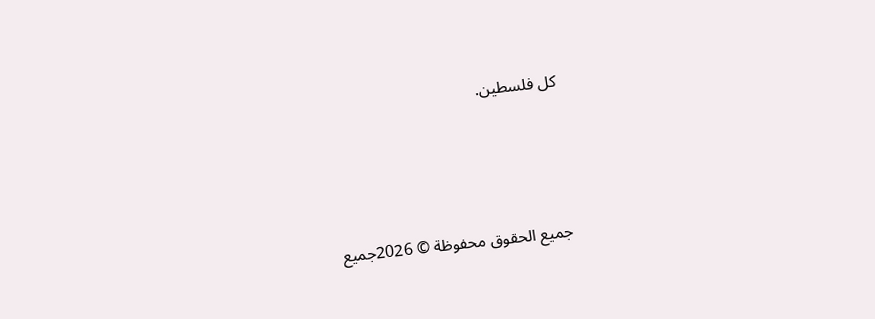كل فلسطين.





جميع الحقوق محفوظة © 2026جميع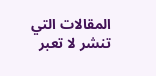المقالات التي تنشر لا تعبر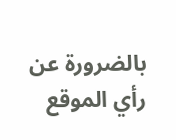بالضرورة عن رأي الموقع